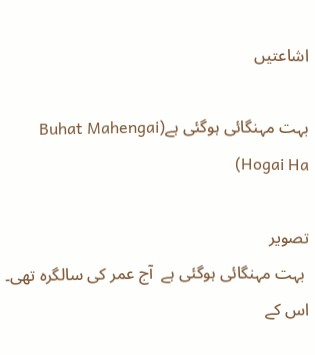اشاعتیں

بہت مہنگائی ہوگئی ہے(Buhat Mahengai Hogai Ha)

تصویر
 بہت مہنگائی ہوگئی ہے  آج عمر کی سالگرہ تھی۔ اس کے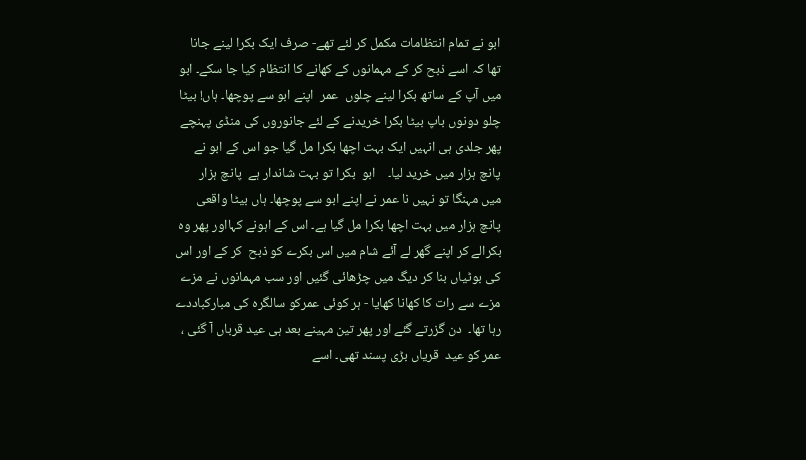ابو نے تمام انتظامات مکمل کر لئے تھے- صرف ایک بکرا لینے جانا تھا کہ اسے ذبح کر کے مہمانوں کے کھانے کا انتظام کیا جا سکے۔ ابو میں آپ کے ساتھ بکرا لینے چلوں  عمر  اپنے ابو سے پوچھا۔ ہاں! بیٹا چلو دونوں باپ بیٹا بکرا خریدنے کے لئے جانوروں کی منڈی پہنچے پھر جلدی ہی انہیں ایک بہت اچھا بکرا مل گیا جو اس کے ابو نے پانچ ہزار میں خرید لیا۔    ابو  بکرا تو بہت شاندار ہے  پانچ ہزار  میں مہنگا تو نہیں نا عمر نے اپنے ابو سے پوچھا۔ ہاں بیٹا واقعی پانچ ہزار میں بہت اچھا بکرا مل گیا ہے۔ اس کے اہونے کہااور پھر وه بکرالے کر اپنے گھر لے آئے شام میں اس بکرے کو ذبح  کر کے اور اس کی بوٹیاں بنا کر دیگ میں چڑھائی گئیں اور سب مہمانوں نے مزے مزے سے رات کا کھانا کھایا - ہر کوئی عمرکو سالگرہ کی مبارکباددے رہا تھا۔  دن گزرتے گئے اور پھر تین مہینے بعد ہی عید قرباں آ گئی ، عمر کو عید  قریاں بڑی پسند تھی۔ اسے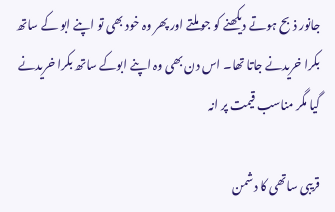جانور ذبح ہوتے دیکھنے کو جو ملتے اور پھر وہ خود بھی تو اپنے ابو کے ساتھ بکرا خریدنے جاتا تھا۔ اس دن بھی وہ اپنے ابوکے ساتھ بکرا خریدنے گیا مگر مناسب قیمت پر انہ

قریبی ساتھی کا دشمن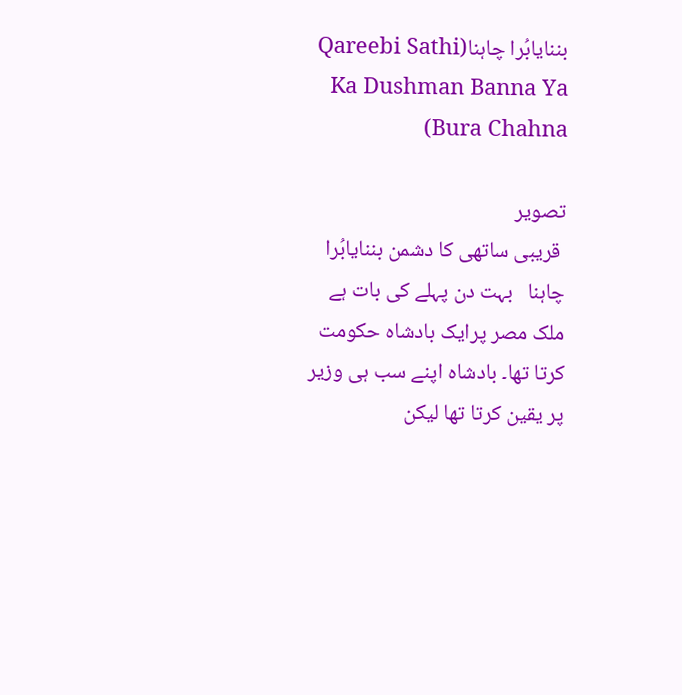بننایابُرا چاہنا(Qareebi Sathi Ka Dushman Banna Ya Bura Chahna)

تصویر
 قریبی ساتھی کا دشمن بننایابُرا چاہنا   بہت دن پہلے کی بات ہے ملک مصر پرایک بادشاہ حکومت کرتا تھا۔ بادشاہ اپنے سب ہی وزیر پر یقین کرتا تھا لیکن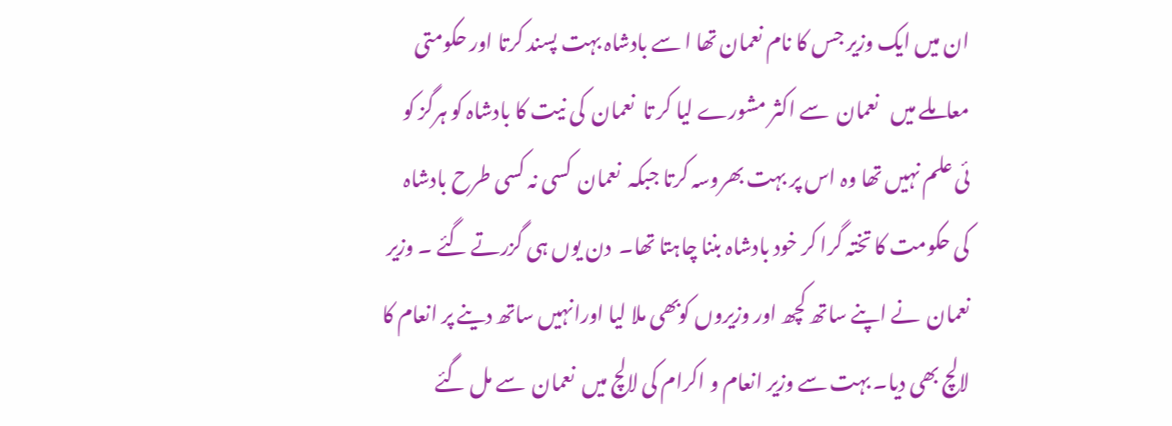ان میں ایک وزیر جس کا نام نعمان تھا ا سے بادشاہ بہت پسند کرتا اور حکومتی معاملے میں   نعمان  سے اکثر مشورے لیا کر تا  نعمان  کی نیت کا بادشاہ کو ہرگز کو ئی علم نہیں تھا وہ اس پر بہت بھروسہ کرتا جبکہ  نعمان  کسی نہ کسی طرح بادشاہ کی حکومت کا تختہ گرا کر خود بادشاہ بننا چاہتا تھا۔  دن یوں ہی گزرتے گئے ۔ وزیر  نعمان  نے اپنے ساتھ کچھ اور وزیروں کوبھی ملا لیا اورانہیں ساتھ دینے پر انعام کا لالچ بھی دیا۔ بہت سے وزیر انعام و اکرام کی لالچ میں  نعمان  سے مل گئے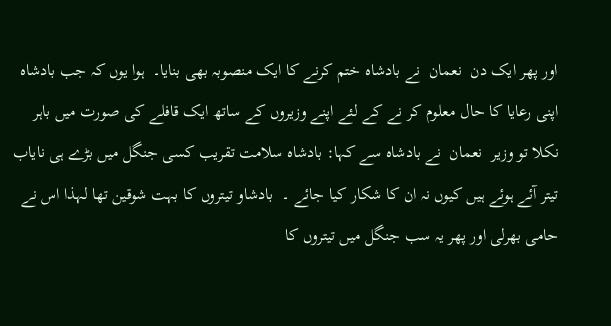اور پھر ایک دن  نعمان  نے بادشاہ ختم کرنے کا ایک منصوبہ بھی بنایا۔  ہوا یوں کہ جب بادشاہ اپنی رعایا کا حال معلوم کر نے کے لئے اپنے وزیروں کے ساتھ ایک قافلے کی صورت میں باہر نکلا تو وزیر  نعمان  نے بادشاہ سے کہا: بادشاہ سلامت تقریب کسی جنگل میں بڑے ہی نایاب تیتر آئے ہوئے ہیں کیوں نہ ان کا شکار کیا جائے ۔  بادشاو تیتروں کا بہت شوقین تھا لہذا اس نے حامی بھرلی اور پھر یہ سب جنگل میں تیتروں کا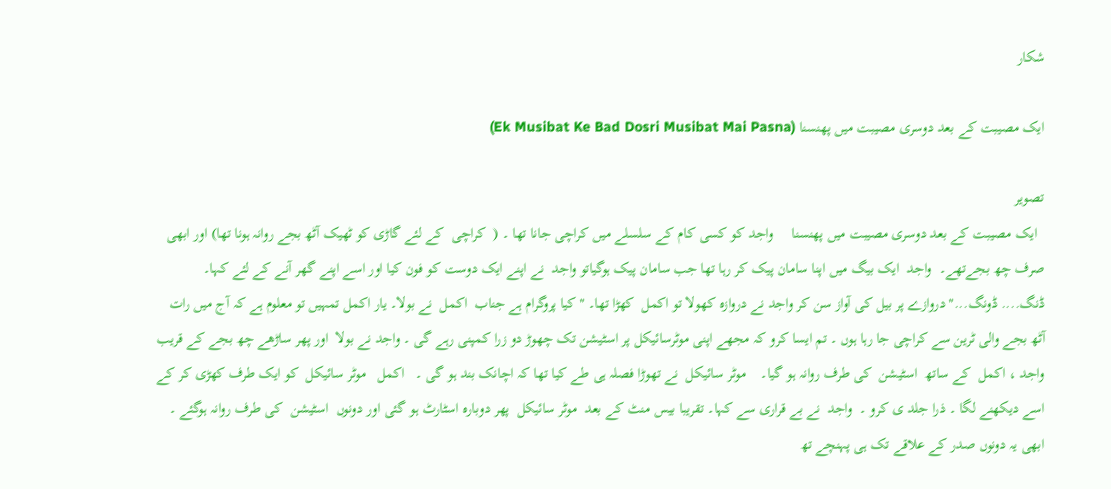شکار

ایک مصیبت کے بعد دوسری مصیبت میں پھنسنا (Ek Musibat Ke Bad Dosri Musibat Mai Pasna)

تصویر
  ایک مصیبت کے بعد دوسری مصیبت میں پھنسنا     واجد کو کسی کام کے سلسلے میں کراچی جانا تھا ۔ (  کراچی  کے لئے گاڑی کو ٹھیک آٹھ بجے روانہ ہونا تھا) اور ابھی صرف چھ بجےتھے۔  واجد  ایک بیگ میں اپنا سامان پیک کر رہا تھا جب سامان پیک ہوگیاتو واجد  نے اپنے ایک دوست کو فون کیا اور اسے اپنے گھر آنے کے لئے کہا۔  ڈنگ.... ڈونگ..." دروازے پر بیل کی آواز سن کر واجد نے دروازہ کھولا تو اکمل  کھڑا تھا۔ " کیا پروگرام ہے جناب  اکمل  نے بولا۔ یار اکمل تمہیں تو معلوم ہے کہ آج میں رات آٹھ بجے والی ٹرین سے کراچی جا رہا ہوں ۔ تم ایسا کرو کہ مجھے اپنی موٹرسائیکل پر اسٹیشن تک چھوڑ دو زرا کمپنی رہے گی ۔ واجد نے بولا  اور پھر ساڑھے چھ بجے کے قریب  واجد ، اکمل  کے ساتھ  اسٹیشن  کی طرف روانہ ہو گیا۔    موٹر سائیکل  نے تھوڑا فصلہ ہی طے کیا تھا کہ اچانک بند ہو گی ۔   اکمل   موٹر سائیکل  کو ایک طرف کھڑی کر کے اسے دیکھنے لگا ۔ ذرا جلد ی کرو ۔  واجد  نے بے قراری سے کہا۔ تقریبا بیس منٹ کے بعد  موٹر سائیکل  پھر دوبارہ اسٹارٹ ہو گئی اور دونوں  اسٹیشن  کی طرف روانہ ہوگئے ۔ ابھی یہ دونوں صدر کے علاقے تک ہی پہنچے تھ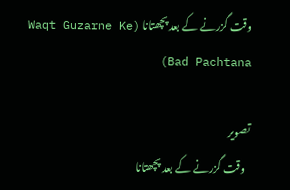وقت گزرنے کے بعد پچھتانا (Waqt Guzarne Ke Bad Pachtana)

تصویر
  وقت گزرنے کے بعد پچھتانا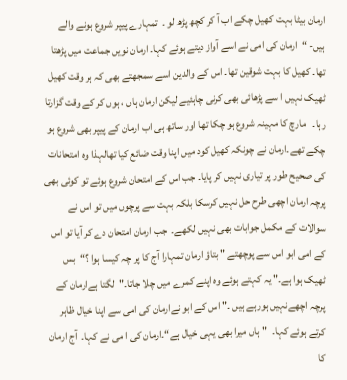ارمان بیٹا بہت کھیل چکے اب آ کر کچھ پڑھ لو ۔  تمہارے پیپر شروع ہونے والے ہیں- “ارمان کی امی نے اسے آواز دیتے ہوئے کہا۔ ارمان نویں جماعت میں پڑھتا تھا۔ کھیل کا بہت شوقین تھا۔ اس کے والدین اسے سمجھتے بھی کہ ہر وقت کھیل ٹھیک نہیں ا سے پڑھائی بھی کرنی چاہئیے لیکن ارمان ہاں ، ہوں کر کے وقت گزارتا رہا۔   مارچ کا مہینہ شروع ہو چکا تھا اور ساتھ ہی اب ارمان کے پیپر بھی شروع ہو چکے تھے۔ارمان نے چونکہ کھیل کود میں اپنا وقت ضائع کیا تھالہذا وہ امتحانات کی صحیح طور پر تیاری نہیں کر پایا۔ جب اس کے امتحان شروع ہوئے تو کوئی بھی پرچہ ارمان اچھی طرح حل نہیں کرسکا بلکہ بہت سے پرچوں میں تو اس نے سوالات کے مکمل جوابات بھی نہیں لکھے۔  جب ارمان امتحان دے کر آیا تو اس کے امی ابو اس سے پوچھتے " بتاؤ ارمان تمہارا آج کا پر چہ کیسا ہوا ؟“  بس ٹھیک ہوا ہے۔" یہ کہتے ہوئے وہ اپنے کمرے میں چلا جاتا۔"  لگتا ہےارمان کے پرچہ اچھےنہیں ہورہے ہیں ۔" اس کے ابو نےارمان کی امی سے اپنا خیال ظاہر کرتے ہوئے کہا۔  "ہاں میرا بھی یہی خیال ہے“۔ارمان کی ا می نے کہا۔  آج ارمان کا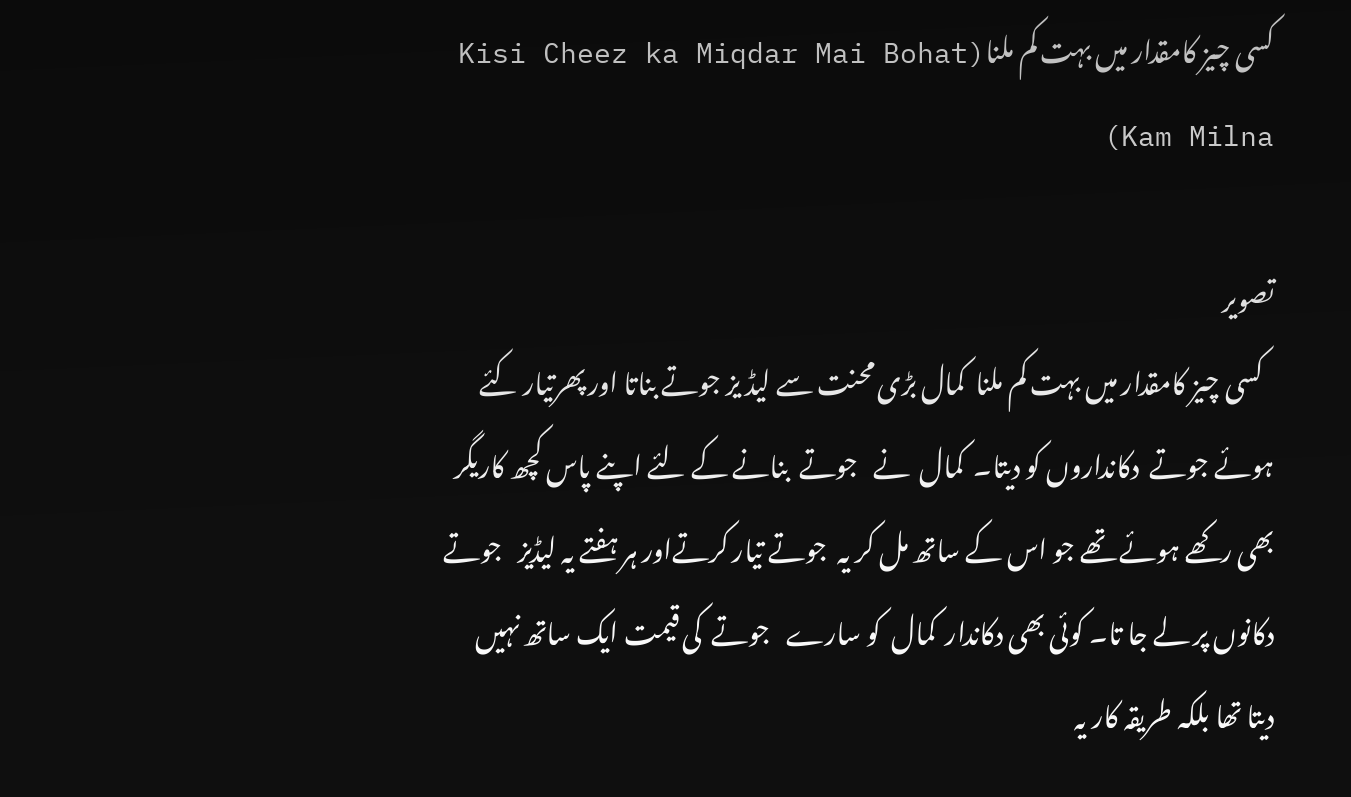کسی چیز کامقدار میں بہت کم ملنا(Kisi Cheez ka Miqdar Mai Bohat Kam Milna)

تصویر
  کسی چیز کامقدار میں بہت کم ملنا  کمال بڑی محنت سے لیڈ یز جوتے بناتا اور پھرتیار کئے ہوئے جوتے  دکانداروں کو دیتا۔  کمال  نے   جوتے  بنانے کے لئے اپنے پاس کچھ کاریگر بھی رکھے ہوئے تھے جو اس کے ساتھ مل کر یہ  جوتے تیار کرتےاور ہر ہفتے یہ لیڈیز   جوتے  دکانوں پر لے جا تا۔ کوئی بھی دکاندار  کمال  کو سارے   جوتے  کی قیمت ایک ساتھ نہیں دیتا تھا بلکہ طریقہ کار یہ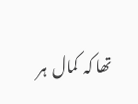تھا کہ  کمال  ہر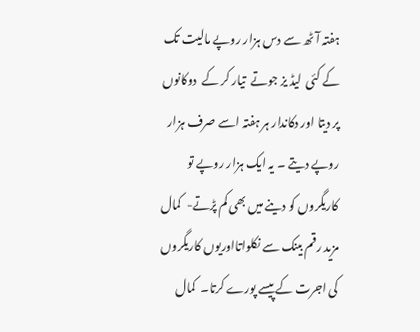ہفتہ آٹھ سے دس ہزار روپے مالیت تک کے کئی  لیڈ یز جوتے  تیار کر کے  دوکانوں پر دیتا اور دکاندار ہر ہفتہ اسے صرف ہزار روپے دیتے ۔ یہ ایک ہزار روپے تو کاریگروں کو دینے میں بھی کم پڑتے-  کمال  مزید رقم بینک سے نکلواتااوریوں کاریگروں کی اجرت کے پیسے پورے کرتا۔  کمال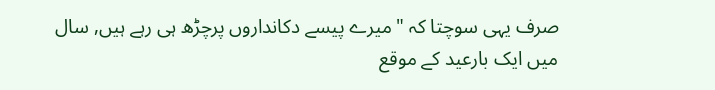صرف یہی سوچتا کہ "میرے پیسے دکانداروں پرچڑھ ہی رہے ہیں, سال میں ایک بارعید کے موقع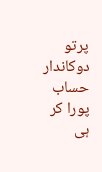پرتو دوکاندار حساب پورا کر ہی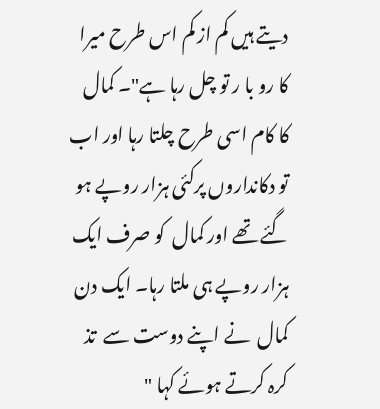دیتے ہیں کم از کم اس طرح میرا کا رو با ر تو چل رہا ہے"۔ کمال  کا کام اسی طرح چلتا رہا اور اب تو دکانداروں پرکئی ہزار روپے ہو گئے تھے اور کمال  کو صرف ایک ہزار روپے ہی ملتا رہا۔ ایک دن  کمال  نے اپنے دوست سے  تذ کرہ کرتے ہوئے کہا "